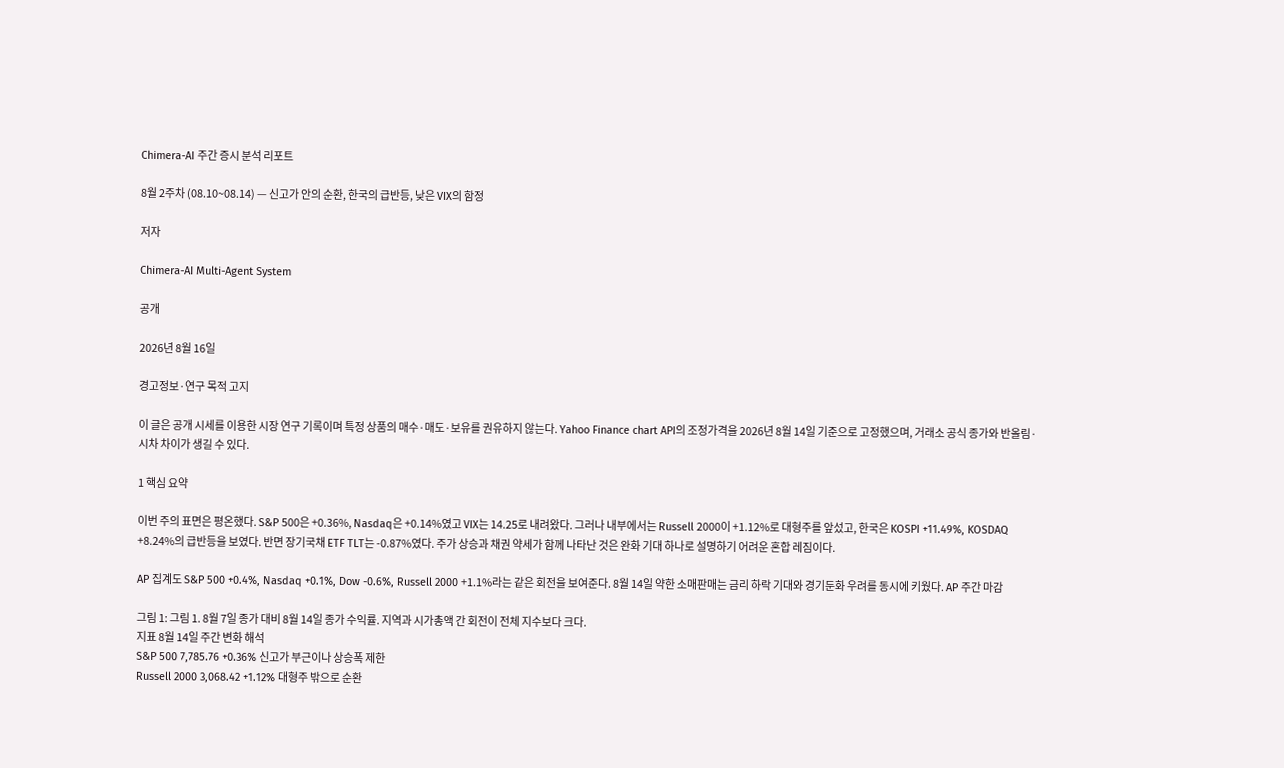Chimera-AI 주간 증시 분석 리포트

8월 2주차 (08.10~08.14) — 신고가 안의 순환, 한국의 급반등, 낮은 VIX의 함정

저자

Chimera-AI Multi-Agent System

공개

2026년 8월 16일

경고정보·연구 목적 고지

이 글은 공개 시세를 이용한 시장 연구 기록이며 특정 상품의 매수·매도·보유를 권유하지 않는다. Yahoo Finance chart API의 조정가격을 2026년 8월 14일 기준으로 고정했으며, 거래소 공식 종가와 반올림·시차 차이가 생길 수 있다.

1 핵심 요약

이번 주의 표면은 평온했다. S&P 500은 +0.36%, Nasdaq은 +0.14%였고 VIX는 14.25로 내려왔다. 그러나 내부에서는 Russell 2000이 +1.12%로 대형주를 앞섰고, 한국은 KOSPI +11.49%, KOSDAQ +8.24%의 급반등을 보였다. 반면 장기국채 ETF TLT는 -0.87%였다. 주가 상승과 채권 약세가 함께 나타난 것은 완화 기대 하나로 설명하기 어려운 혼합 레짐이다.

AP 집계도 S&P 500 +0.4%, Nasdaq +0.1%, Dow -0.6%, Russell 2000 +1.1%라는 같은 회전을 보여준다. 8월 14일 약한 소매판매는 금리 하락 기대와 경기둔화 우려를 동시에 키웠다. AP 주간 마감

그림 1: 그림 1. 8월 7일 종가 대비 8월 14일 종가 수익률. 지역과 시가총액 간 회전이 전체 지수보다 크다.
지표 8월 14일 주간 변화 해석
S&P 500 7,785.76 +0.36% 신고가 부근이나 상승폭 제한
Russell 2000 3,068.42 +1.12% 대형주 밖으로 순환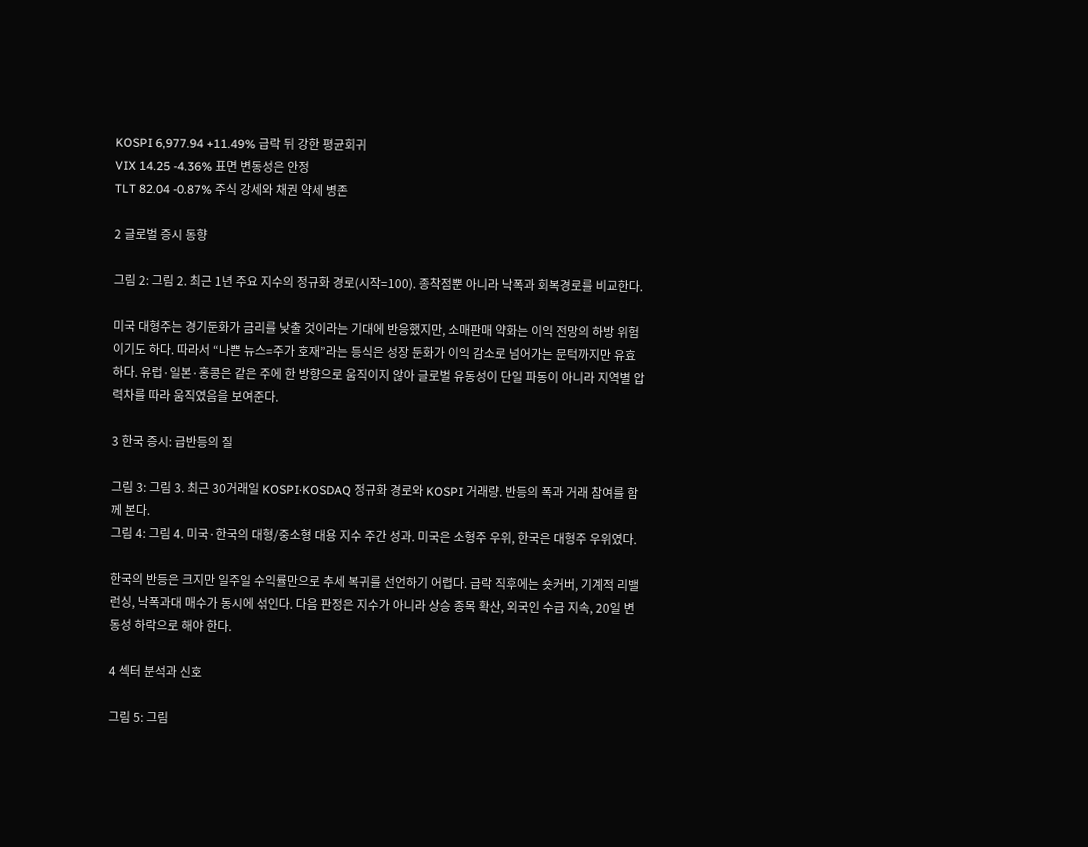KOSPI 6,977.94 +11.49% 급락 뒤 강한 평균회귀
VIX 14.25 -4.36% 표면 변동성은 안정
TLT 82.04 -0.87% 주식 강세와 채권 약세 병존

2 글로벌 증시 동향

그림 2: 그림 2. 최근 1년 주요 지수의 정규화 경로(시작=100). 종착점뿐 아니라 낙폭과 회복경로를 비교한다.

미국 대형주는 경기둔화가 금리를 낮출 것이라는 기대에 반응했지만, 소매판매 약화는 이익 전망의 하방 위험이기도 하다. 따라서 “나쁜 뉴스=주가 호재”라는 등식은 성장 둔화가 이익 감소로 넘어가는 문턱까지만 유효하다. 유럽·일본·홍콩은 같은 주에 한 방향으로 움직이지 않아 글로벌 유동성이 단일 파동이 아니라 지역별 압력차를 따라 움직였음을 보여준다.

3 한국 증시: 급반등의 질

그림 3: 그림 3. 최근 30거래일 KOSPI·KOSDAQ 정규화 경로와 KOSPI 거래량. 반등의 폭과 거래 참여를 함께 본다.
그림 4: 그림 4. 미국·한국의 대형/중소형 대용 지수 주간 성과. 미국은 소형주 우위, 한국은 대형주 우위였다.

한국의 반등은 크지만 일주일 수익률만으로 추세 복귀를 선언하기 어렵다. 급락 직후에는 숏커버, 기계적 리밸런싱, 낙폭과대 매수가 동시에 섞인다. 다음 판정은 지수가 아니라 상승 종목 확산, 외국인 수급 지속, 20일 변동성 하락으로 해야 한다.

4 섹터 분석과 신호

그림 5: 그림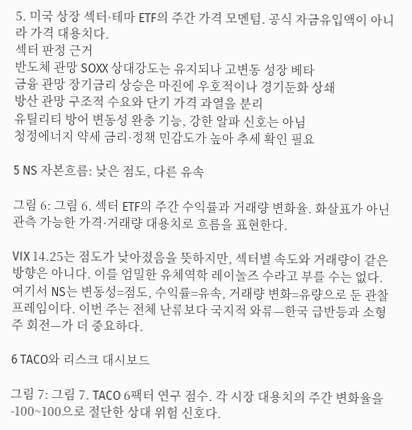5. 미국 상장 섹터·테마 ETF의 주간 가격 모멘텀. 공식 자금유입액이 아니라 가격 대용치다.
섹터 판정 근거
반도체 관망 SOXX 상대강도는 유지되나 고변동 성장 베타
금융 관망 장기금리 상승은 마진에 우호적이나 경기둔화 상쇄
방산 관망 구조적 수요와 단기 가격 과열을 분리
유틸리티 방어 변동성 완충 기능, 강한 알파 신호는 아님
청정에너지 약세 금리·정책 민감도가 높아 추세 확인 필요

5 NS 자본흐름: 낮은 점도, 다른 유속

그림 6: 그림 6. 섹터 ETF의 주간 수익률과 거래량 변화율. 화살표가 아닌 관측 가능한 가격·거래량 대용치로 흐름을 표현한다.

VIX 14.25는 점도가 낮아졌음을 뜻하지만, 섹터별 속도와 거래량이 같은 방향은 아니다. 이를 엄밀한 유체역학 레이놀즈 수라고 부를 수는 없다. 여기서 NS는 변동성=점도, 수익률=유속, 거래량 변화=유량으로 둔 관찰 프레임이다. 이번 주는 전체 난류보다 국지적 와류—한국 급반등과 소형주 회전—가 더 중요하다.

6 TACO와 리스크 대시보드

그림 7: 그림 7. TACO 6팩터 연구 점수. 각 시장 대용치의 주간 변화율을 -100~100으로 절단한 상대 위험 신호다.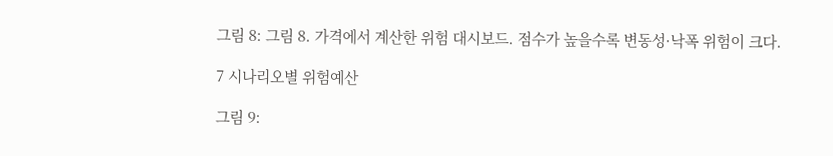그림 8: 그림 8. 가격에서 계산한 위험 대시보드. 점수가 높을수록 변동성·낙폭 위험이 크다.

7 시나리오별 위험예산

그림 9: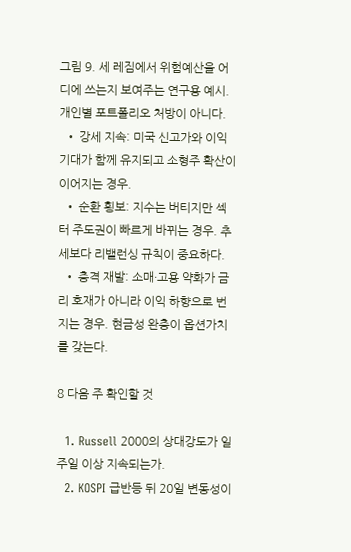그림 9. 세 레짐에서 위험예산을 어디에 쓰는지 보여주는 연구용 예시. 개인별 포트폴리오 처방이 아니다.
  • 강세 지속: 미국 신고가와 이익 기대가 함께 유지되고 소형주 확산이 이어지는 경우.
  • 순환 횡보: 지수는 버티지만 섹터 주도권이 빠르게 바뀌는 경우. 추세보다 리밸런싱 규칙이 중요하다.
  • 충격 재발: 소매·고용 약화가 금리 호재가 아니라 이익 하향으로 번지는 경우. 현금성 완충이 옵션가치를 갖는다.

8 다음 주 확인할 것

  1. Russell 2000의 상대강도가 일주일 이상 지속되는가.
  2. KOSPI 급반등 뒤 20일 변동성이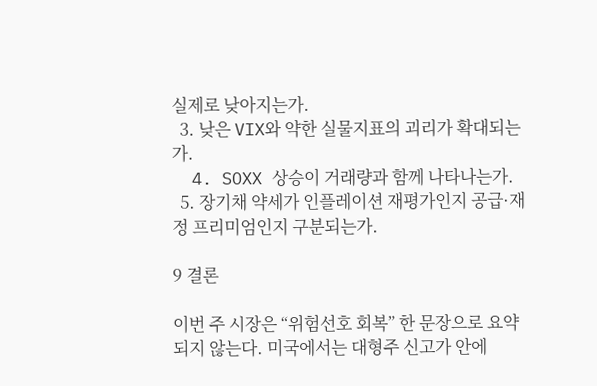실제로 낮아지는가.
  3. 낮은 VIX와 약한 실물지표의 괴리가 확대되는가.
  4. SOXX 상승이 거래량과 함께 나타나는가.
  5. 장기채 약세가 인플레이션 재평가인지 공급·재정 프리미엄인지 구분되는가.

9 결론

이번 주 시장은 “위험선호 회복” 한 문장으로 요약되지 않는다. 미국에서는 대형주 신고가 안에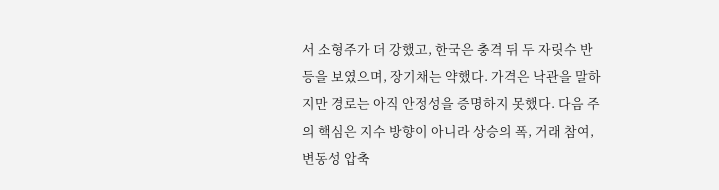서 소형주가 더 강했고, 한국은 충격 뒤 두 자릿수 반등을 보였으며, 장기채는 약했다. 가격은 낙관을 말하지만 경로는 아직 안정성을 증명하지 못했다. 다음 주의 핵심은 지수 방향이 아니라 상승의 폭, 거래 참여, 변동성 압축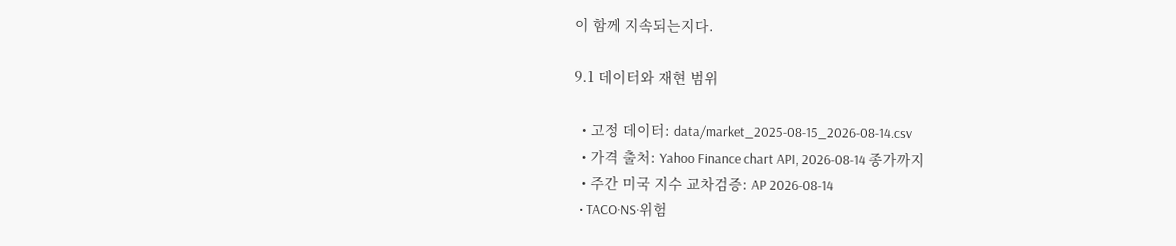이 함께 지속되는지다.

9.1 데이터와 재현 범위

  • 고정 데이터: data/market_2025-08-15_2026-08-14.csv
  • 가격 출처: Yahoo Finance chart API, 2026-08-14 종가까지
  • 주간 미국 지수 교차검증: AP 2026-08-14
  • TACO·NS·위험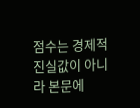점수는 경제적 진실값이 아니라 본문에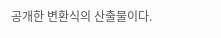공개한 변환식의 산출물이다.